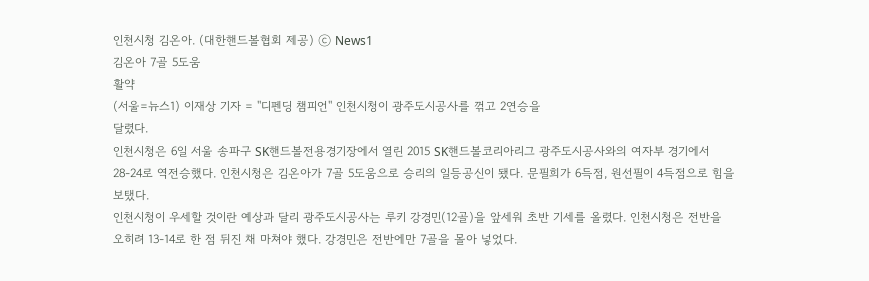인천시청 김온아. (대한핸드볼협회 제공) ⓒ News1
김온아 7골 5도움
활약
(서울=뉴스1) 이재상 기자 = ''디펜딩 챔피언'' 인천시청이 광주도시공사를 꺾고 2연승을
달렸다.
인천시청은 6일 서울 송파구 SK핸드볼전용경기장에서 열린 2015 SK핸드볼코리아리그 광주도시공사와의 여자부 경기에서
28-24로 역전승했다. 인천시청은 김온아가 7골 5도움으로 승리의 일등공신이 됐다. 문필희가 6득점, 원선필이 4득점으로 힘을
보탰다.
인천시청이 우세할 것이란 예상과 달리 광주도시공사는 루키 강경민(12골)을 앞세워 초반 기세를 올렸다. 인천시청은 전반을
오히려 13-14로 한 점 뒤진 채 마쳐야 했다. 강경민은 전반에만 7골을 몰아 넣었다.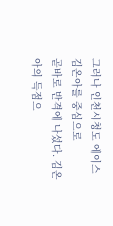그러나 인천시청도 에이스 김온아를 중심으로
곧바로 반격에 나섰다. 김온아의 득점으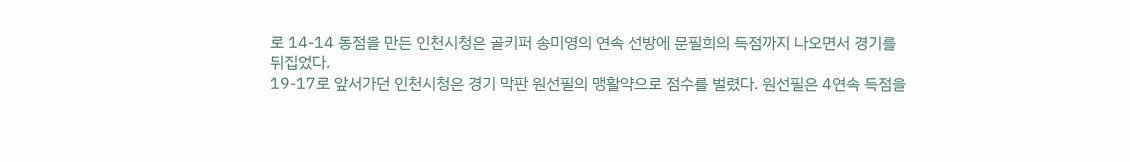로 14-14 동점을 만든 인천시청은 골키퍼 송미영의 연속 선방에 문필희의 득점까지 나오면서 경기를
뒤집었다.
19-17로 앞서가던 인천시청은 경기 막판 원선필의 맹활약으로 점수를 벌렸다. 원선필은 4연속 득점을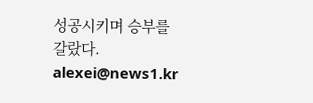성공시키며 승부를
갈랐다.
alexei@news1.kr